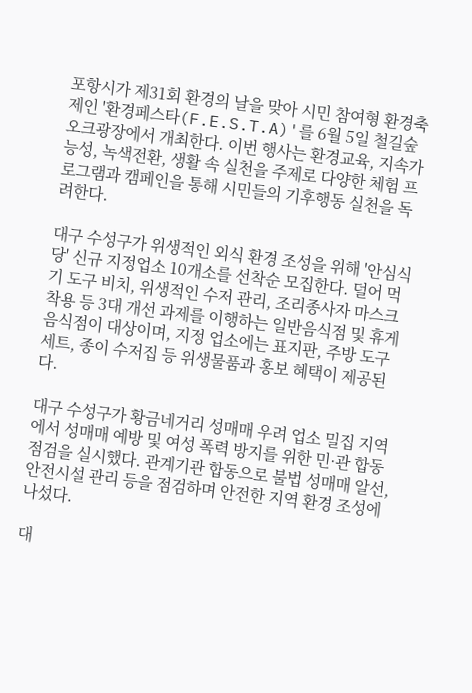포항시가 제31회 환경의 날을 맞아 시민 참여형 환경축제인 '환경페스타(F.E.S.T.A)'를 6월 5일 철길숲 오크광장에서 개최한다. 이번 행사는 환경교육, 지속가능성, 녹색전환, 생활 속 실천을 주제로 다양한 체험 프로그램과 캠페인을 통해 시민들의 기후행동 실천을 독려한다.

대구 수성구가 위생적인 외식 환경 조성을 위해 '안심식당' 신규 지정업소 10개소를 선착순 모집한다. 덜어 먹기 도구 비치, 위생적인 수저 관리, 조리종사자 마스크 착용 등 3대 개선 과제를 이행하는 일반음식점 및 휴게음식점이 대상이며, 지정 업소에는 표지판, 주방 도구 세트, 종이 수저집 등 위생물품과 홍보 혜택이 제공된다.

대구 수성구가 황금네거리 성매매 우려 업소 밀집 지역에서 성매매 예방 및 여성 폭력 방지를 위한 민·관 합동점검을 실시했다. 관계기관 합동으로 불법 성매매 알선, 안전시설 관리 등을 점검하며 안전한 지역 환경 조성에 나섰다.

대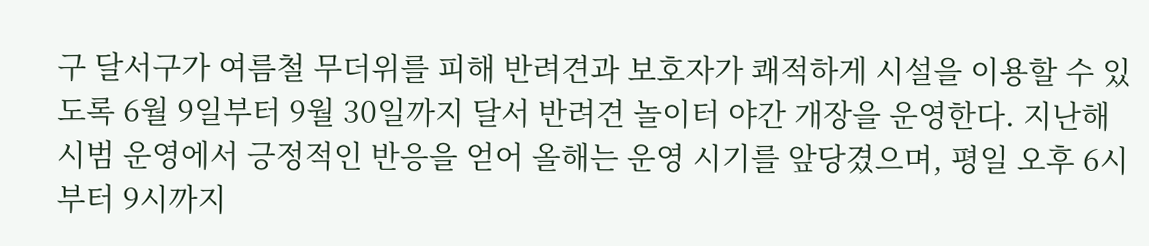구 달서구가 여름철 무더위를 피해 반려견과 보호자가 쾌적하게 시설을 이용할 수 있도록 6월 9일부터 9월 30일까지 달서 반려견 놀이터 야간 개장을 운영한다. 지난해 시범 운영에서 긍정적인 반응을 얻어 올해는 운영 시기를 앞당겼으며, 평일 오후 6시부터 9시까지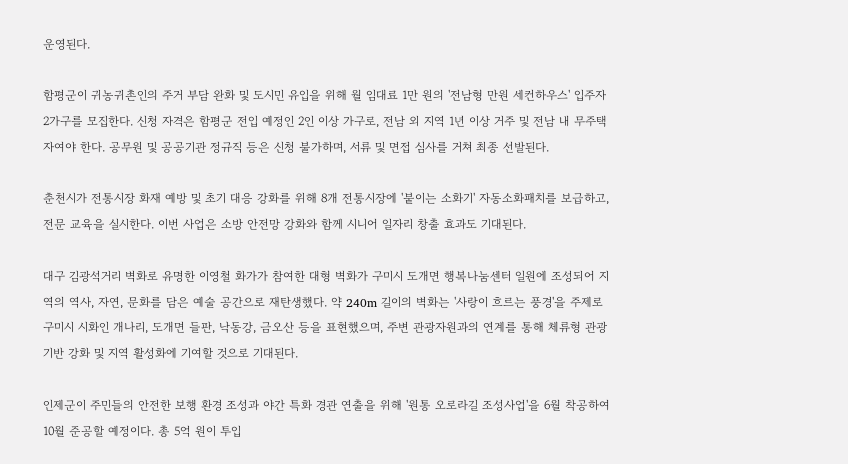운영된다.

함평군이 귀농귀촌인의 주거 부담 완화 및 도시민 유입을 위해 월 임대료 1만 원의 '전남형 만원 세컨하우스' 입주자 2가구를 모집한다. 신청 자격은 함평군 전입 예정인 2인 이상 가구로, 전남 외 지역 1년 이상 거주 및 전남 내 무주택자여야 한다. 공무원 및 공공기관 정규직 등은 신청 불가하며, 서류 및 면접 심사를 거쳐 최종 선발된다.

춘천시가 전통시장 화재 예방 및 초기 대응 강화를 위해 8개 전통시장에 '붙이는 소화기' 자동소화패치를 보급하고, 전문 교육을 실시한다. 이번 사업은 소방 안전망 강화와 함께 시니어 일자리 창출 효과도 기대된다.

대구 김광석거리 벽화로 유명한 이영철 화가가 참여한 대형 벽화가 구미시 도개면 행복나눔센터 일원에 조성되어 지역의 역사, 자연, 문화를 담은 예술 공간으로 재탄생했다. 약 240m 길이의 벽화는 '사랑이 흐르는 풍경'을 주제로 구미시 시화인 개나리, 도개면 들판, 낙동강, 금오산 등을 표현했으며, 주변 관광자원과의 연계를 통해 체류형 관광 기반 강화 및 지역 활성화에 기여할 것으로 기대된다.

인제군이 주민들의 안전한 보행 환경 조성과 야간 특화 경관 연출을 위해 '원통 오로라길 조성사업'을 6월 착공하여 10월 준공할 예정이다. 총 5억 원이 투입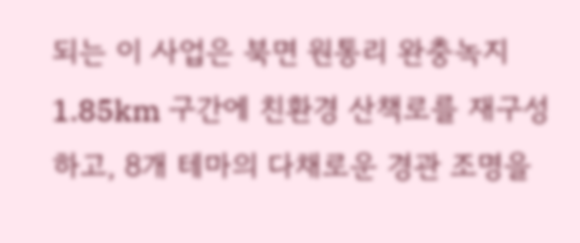되는 이 사업은 북면 원통리 완충녹지 1.85km 구간에 친환경 산책로를 재구성하고, 8개 테마의 다채로운 경관 조명을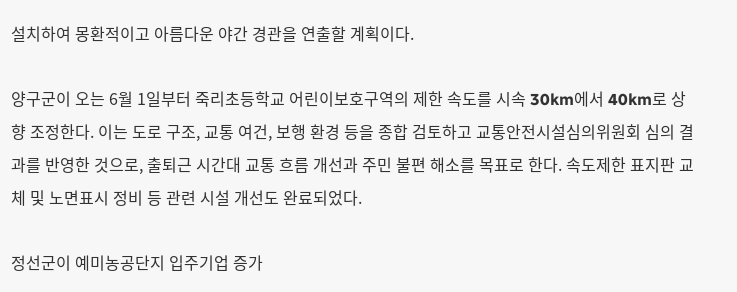설치하여 몽환적이고 아름다운 야간 경관을 연출할 계획이다.

양구군이 오는 6월 1일부터 죽리초등학교 어린이보호구역의 제한 속도를 시속 30km에서 40km로 상향 조정한다. 이는 도로 구조, 교통 여건, 보행 환경 등을 종합 검토하고 교통안전시설심의위원회 심의 결과를 반영한 것으로, 출퇴근 시간대 교통 흐름 개선과 주민 불편 해소를 목표로 한다. 속도제한 표지판 교체 및 노면표시 정비 등 관련 시설 개선도 완료되었다.

정선군이 예미농공단지 입주기업 증가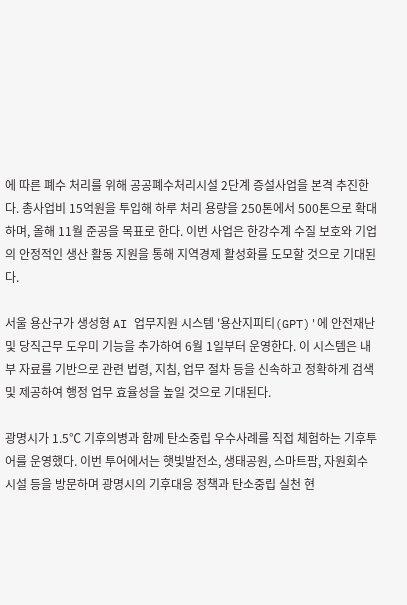에 따른 폐수 처리를 위해 공공폐수처리시설 2단계 증설사업을 본격 추진한다. 총사업비 15억원을 투입해 하루 처리 용량을 250톤에서 500톤으로 확대하며, 올해 11월 준공을 목표로 한다. 이번 사업은 한강수계 수질 보호와 기업의 안정적인 생산 활동 지원을 통해 지역경제 활성화를 도모할 것으로 기대된다.

서울 용산구가 생성형 AI 업무지원 시스템 '용산지피티(GPT)'에 안전재난 및 당직근무 도우미 기능을 추가하여 6월 1일부터 운영한다. 이 시스템은 내부 자료를 기반으로 관련 법령, 지침, 업무 절차 등을 신속하고 정확하게 검색 및 제공하여 행정 업무 효율성을 높일 것으로 기대된다.

광명시가 1.5℃ 기후의병과 함께 탄소중립 우수사례를 직접 체험하는 기후투어를 운영했다. 이번 투어에서는 햇빛발전소, 생태공원, 스마트팜, 자원회수시설 등을 방문하며 광명시의 기후대응 정책과 탄소중립 실천 현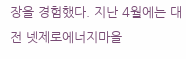장을 경험했다. 지난 4월에는 대전 넷제로에너지마을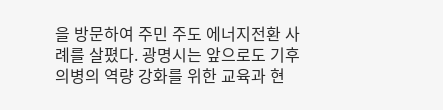을 방문하여 주민 주도 에너지전환 사례를 살폈다. 광명시는 앞으로도 기후의병의 역량 강화를 위한 교육과 현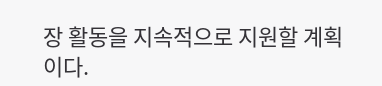장 활동을 지속적으로 지원할 계획이다.